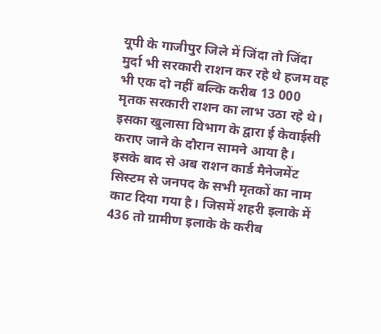यूपी के गाजीपुर जिले में जिंदा तो जिंदा मुर्दा भी सरकारी राशन कर रहे थे हजम वह भी एक दो नहीं बल्कि करीब 13 000 मृतक सरकारी राशन का लाभ उठा रहे थे। इसका खुलासा विभाग के द्वारा ई केवाईसी कराए जाने के दौरान सामने आया है। इसके बाद से अब राशन कार्ड मैनेजमेंट सिस्टम से जनपद के सभी मृतकों का नाम काट दिया गया है। जिसमें शहरी इलाके में 436 तो ग्रामीण इलाके के करीब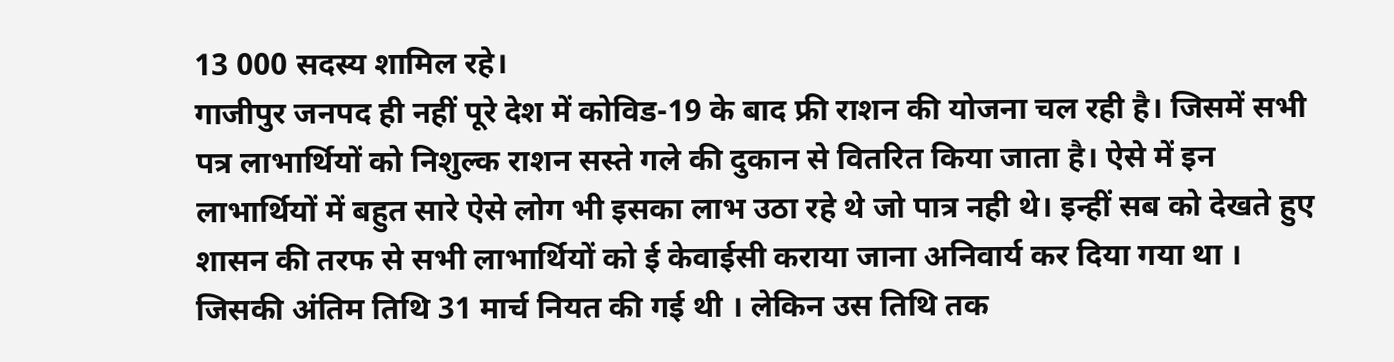13 000 सदस्य शामिल रहे।
गाजीपुर जनपद ही नहीं पूरे देश में कोविड-19 के बाद फ्री राशन की योजना चल रही है। जिसमें सभी पत्र लाभार्थियों को निशुल्क राशन सस्ते गले की दुकान से वितरित किया जाता है। ऐसे में इन लाभार्थियों में बहुत सारे ऐसे लोग भी इसका लाभ उठा रहे थे जो पात्र नही थे। इन्हीं सब को देखते हुए शासन की तरफ से सभी लाभार्थियों को ई केवाईसी कराया जाना अनिवार्य कर दिया गया था । जिसकी अंतिम तिथि 31 मार्च नियत की गई थी । लेकिन उस तिथि तक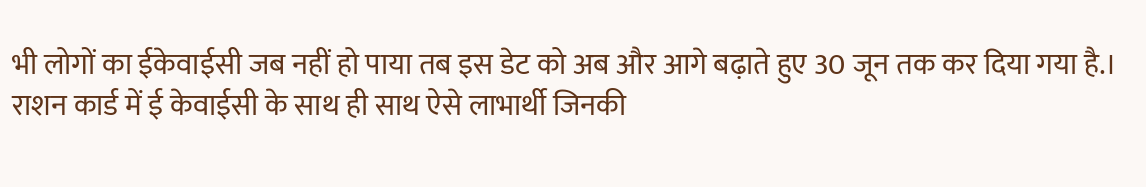भी लोगों का ईकेवाईसी जब नहीं हो पाया तब इस डेट को अब और आगे बढ़ाते हुए 30 जून तक कर दिया गया है.।
राशन कार्ड में ई केवाईसी के साथ ही साथ ऐसे लाभार्थी जिनकी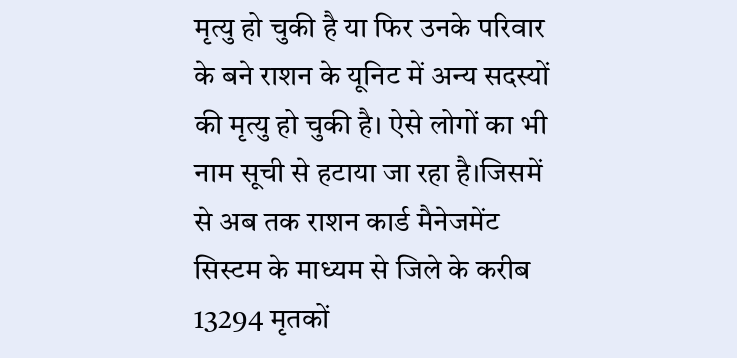मृत्यु हो चुकी है या फिर उनके परिवार के बने राशन के यूनिट में अन्य सदस्यों की मृत्यु हो चुकी है। ऐसे लोगों का भी नाम सूची से हटाया जा रहा है।जिसमें से अब तक राशन कार्ड मैनेजमेंट सिस्टम के माध्यम से जिले के करीब 13294 मृतकों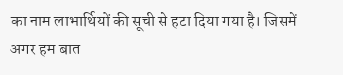का नाम लाभार्थियों की सूची से हटा दिया गया है। जिसमें अगर हम बात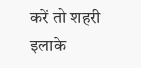करें तो शहरी इलाके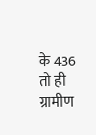के 436 तो ही ग्रामीण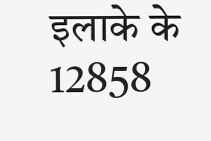इलाके के 12858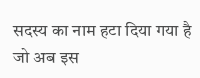सदस्य का नाम हटा दिया गया है जो अब इस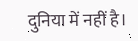दुनिया में नहीं है।